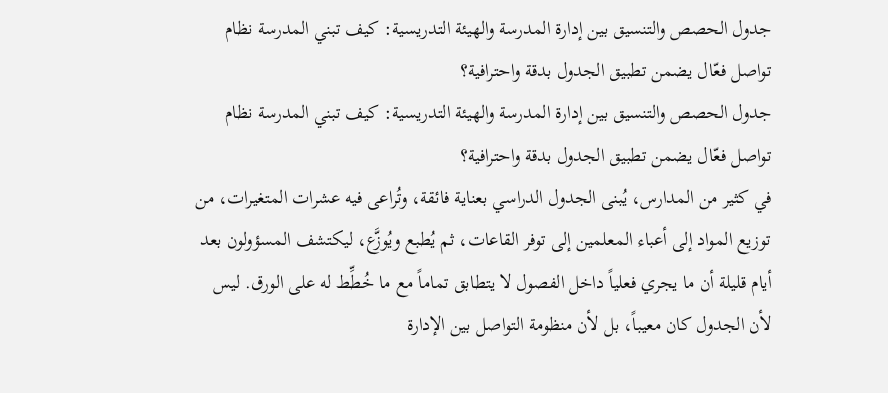جدول الحصص والتنسيق بين إدارة المدرسة والهيئة التدريسية: كيف تبني المدرسة نظام تواصل فعّال يضمن تطبيق الجدول بدقة واحترافية؟
جدول الحصص والتنسيق بين إدارة المدرسة والهيئة التدريسية: كيف تبني المدرسة نظام تواصل فعّال يضمن تطبيق الجدول بدقة واحترافية؟
في كثير من المدارس، يُبنى الجدول الدراسي بعناية فائقة، وتُراعى فيه عشرات المتغيرات، من توزيع المواد إلى أعباء المعلمين إلى توفر القاعات، ثم يُطبع ويُوزَّع، ليكتشف المسؤولون بعد أيام قليلة أن ما يجري فعلياً داخل الفصول لا يتطابق تماماً مع ما خُطِّط له على الورق. ليس لأن الجدول كان معيباً، بل لأن منظومة التواصل بين الإدارة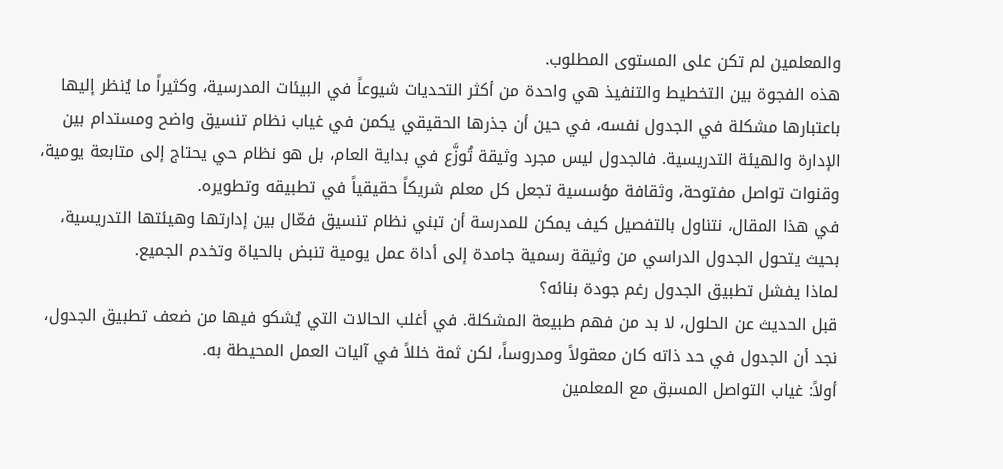والمعلمين لم تكن على المستوى المطلوب.
هذه الفجوة بين التخطيط والتنفيذ هي واحدة من أكثر التحديات شيوعاً في البيئات المدرسية، وكثيراً ما يُنظر إليها باعتبارها مشكلة في الجدول نفسه، في حين أن جذرها الحقيقي يكمن في غياب نظام تنسيق واضح ومستدام بين الإدارة والهيئة التدريسية. فالجدول ليس مجرد وثيقة تُوزَّع في بداية العام، بل هو نظام حي يحتاج إلى متابعة يومية، وقنوات تواصل مفتوحة، وثقافة مؤسسية تجعل كل معلم شريكاً حقيقياً في تطبيقه وتطويره.
في هذا المقال، نتناول بالتفصيل كيف يمكن للمدرسة أن تبني نظام تنسيق فعّال بين إدارتها وهيئتها التدريسية، بحيث يتحول الجدول الدراسي من وثيقة رسمية جامدة إلى أداة عمل يومية تنبض بالحياة وتخدم الجميع.
لماذا يفشل تطبيق الجدول رغم جودة بنائه؟
قبل الحديث عن الحلول، لا بد من فهم طبيعة المشكلة. في أغلب الحالات التي يُشكو فيها من ضعف تطبيق الجدول، نجد أن الجدول في حد ذاته كان معقولاً ومدروساً، لكن ثمة خللاً في آليات العمل المحيطة به.
أولاً: غياب التواصل المسبق مع المعلمين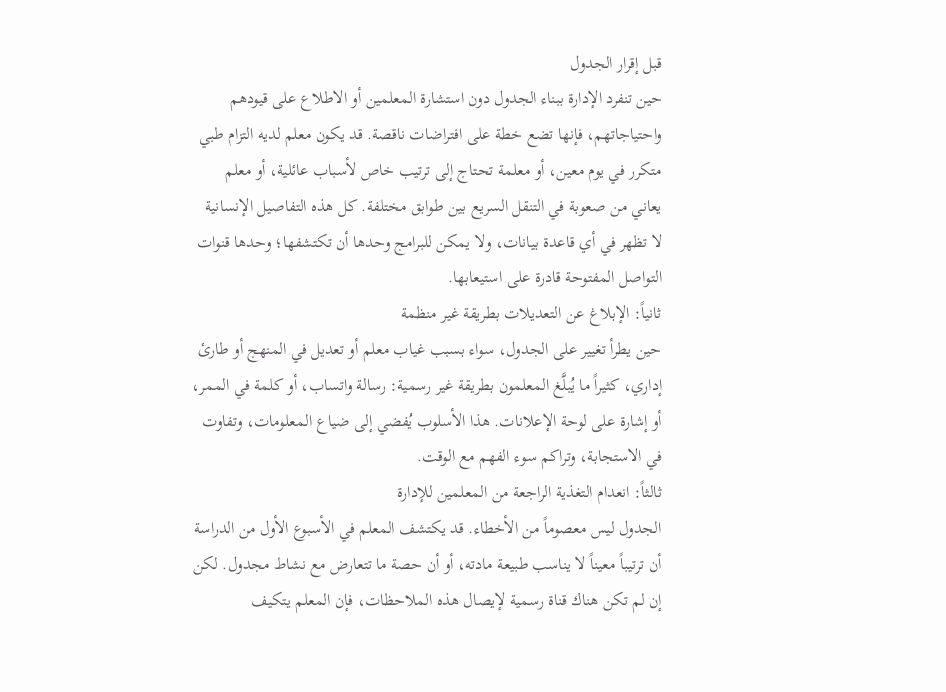قبل إقرار الجدول
حين تنفرد الإدارة ببناء الجدول دون استشارة المعلمين أو الاطلاع على قيودهم واحتياجاتهم، فإنها تضع خطة على افتراضات ناقصة. قد يكون معلم لديه التزام طبي متكرر في يوم معين، أو معلمة تحتاج إلى ترتيب خاص لأسباب عائلية، أو معلم يعاني من صعوبة في التنقل السريع بين طوابق مختلفة. كل هذه التفاصيل الإنسانية لا تظهر في أي قاعدة بيانات، ولا يمكن للبرامج وحدها أن تكتشفها؛ وحدها قنوات التواصل المفتوحة قادرة على استيعابها.
ثانياً: الإبلاغ عن التعديلات بطريقة غير منظمة
حين يطرأ تغيير على الجدول، سواء بسبب غياب معلم أو تعديل في المنهج أو طارئ إداري، كثيراً ما يُبلَّغ المعلمون بطريقة غير رسمية: رسالة واتساب، أو كلمة في الممر، أو إشارة على لوحة الإعلانات. هذا الأسلوب يُفضي إلى ضياع المعلومات، وتفاوت في الاستجابة، وتراكم سوء الفهم مع الوقت.
ثالثاً: انعدام التغذية الراجعة من المعلمين للإدارة
الجدول ليس معصوماً من الأخطاء. قد يكتشف المعلم في الأسبوع الأول من الدراسة أن ترتيباً معيناً لا يناسب طبيعة مادته، أو أن حصة ما تتعارض مع نشاط مجدول. لكن إن لم تكن هناك قناة رسمية لإيصال هذه الملاحظات، فإن المعلم يتكيف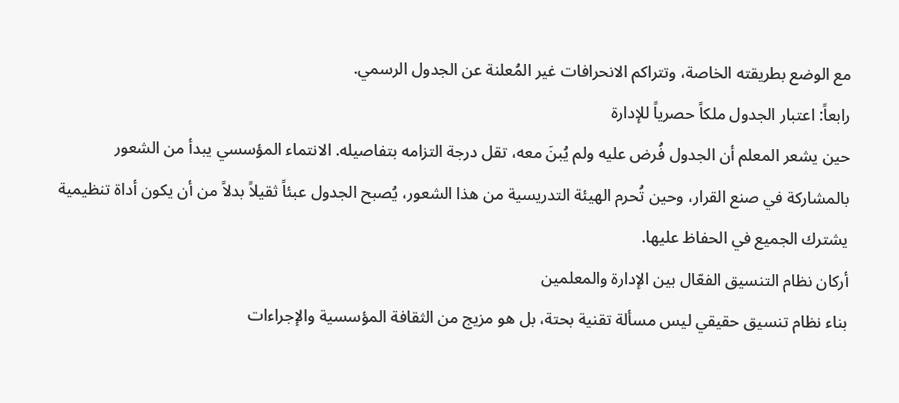مع الوضع بطريقته الخاصة، وتتراكم الانحرافات غير المُعلنة عن الجدول الرسمي.
رابعاً: اعتبار الجدول ملكاً حصرياً للإدارة
حين يشعر المعلم أن الجدول فُرض عليه ولم يُبنَ معه، تقل درجة التزامه بتفاصيله. الانتماء المؤسسي يبدأ من الشعور بالمشاركة في صنع القرار، وحين تُحرم الهيئة التدريسية من هذا الشعور، يُصبح الجدول عبئاً ثقيلاً بدلاً من أن يكون أداة تنظيمية يشترك الجميع في الحفاظ عليها.
أركان نظام التنسيق الفعّال بين الإدارة والمعلمين
بناء نظام تنسيق حقيقي ليس مسألة تقنية بحتة، بل هو مزيج من الثقافة المؤسسية والإجراءات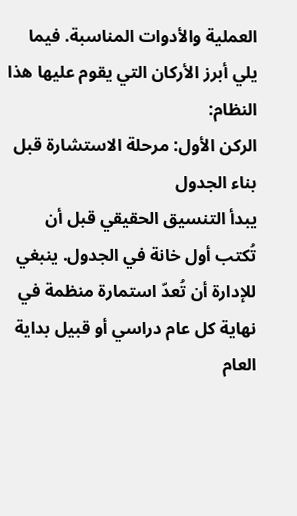العملية والأدوات المناسبة. فيما يلي أبرز الأركان التي يقوم عليها هذا النظام:
الركن الأول: مرحلة الاستشارة قبل بناء الجدول
يبدأ التنسيق الحقيقي قبل أن تُكتب أول خانة في الجدول. ينبغي للإدارة أن تُعدّ استمارة منظمة في نهاية كل عام دراسي أو قبيل بداية العام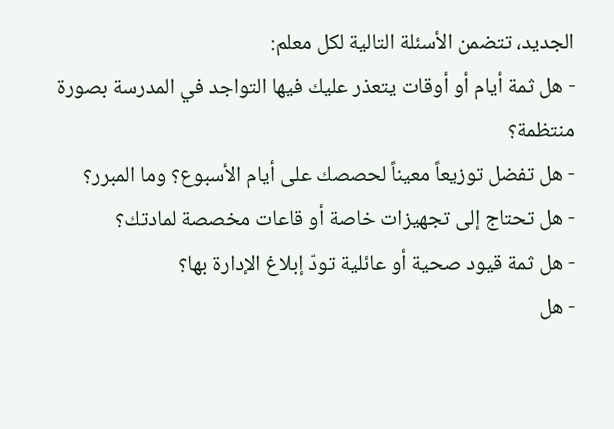الجديد، تتضمن الأسئلة التالية لكل معلم:
- هل ثمة أيام أو أوقات يتعذر عليك فيها التواجد في المدرسة بصورة منتظمة؟
- هل تفضل توزيعاً معيناً لحصصك على أيام الأسبوع؟ وما المبرر؟
- هل تحتاج إلى تجهيزات خاصة أو قاعات مخصصة لمادتك؟
- هل ثمة قيود صحية أو عائلية تودّ إبلاغ الإدارة بها؟
- هل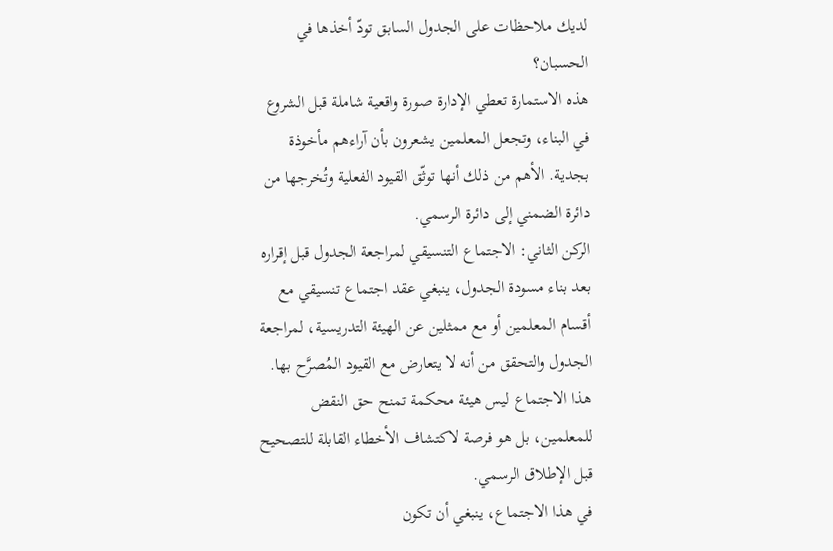لديك ملاحظات على الجدول السابق تودّ أخذها في الحسبان؟
هذه الاستمارة تعطي الإدارة صورة واقعية شاملة قبل الشروع في البناء، وتجعل المعلمين يشعرون بأن آراءهم مأخوذة بجدية. الأهم من ذلك أنها توثّق القيود الفعلية وتُخرجها من دائرة الضمني إلى دائرة الرسمي.
الركن الثاني: الاجتماع التنسيقي لمراجعة الجدول قبل إقراره
بعد بناء مسودة الجدول، ينبغي عقد اجتماع تنسيقي مع أقسام المعلمين أو مع ممثلين عن الهيئة التدريسية، لمراجعة الجدول والتحقق من أنه لا يتعارض مع القيود المُصرَّح بها. هذا الاجتماع ليس هيئة محكمة تمنح حق النقض للمعلمين، بل هو فرصة لاكتشاف الأخطاء القابلة للتصحيح قبل الإطلاق الرسمي.
في هذا الاجتماع، ينبغي أن تكون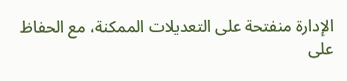الإدارة منفتحة على التعديلات الممكنة، مع الحفاظ على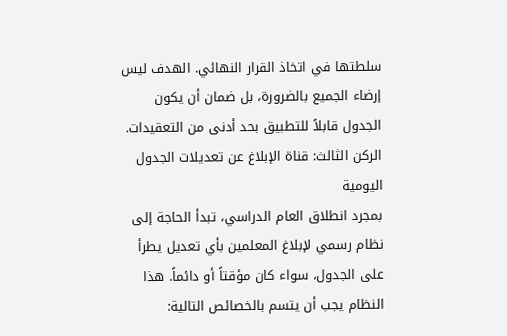سلطتها في اتخاذ القرار النهائي. الهدف ليس إرضاء الجميع بالضرورة، بل ضمان أن يكون الجدول قابلاً للتطبيق بحد أدنى من التعقيدات.
الركن الثالث: قناة الإبلاغ عن تعديلات الجدول اليومية
بمجرد انطلاق العام الدراسي، تبدأ الحاجة إلى نظام رسمي لإبلاغ المعلمين بأي تعديل يطرأ على الجدول، سواء كان مؤقتاً أو دائماً. هذا النظام يجب أن يتسم بالخصائص التالية: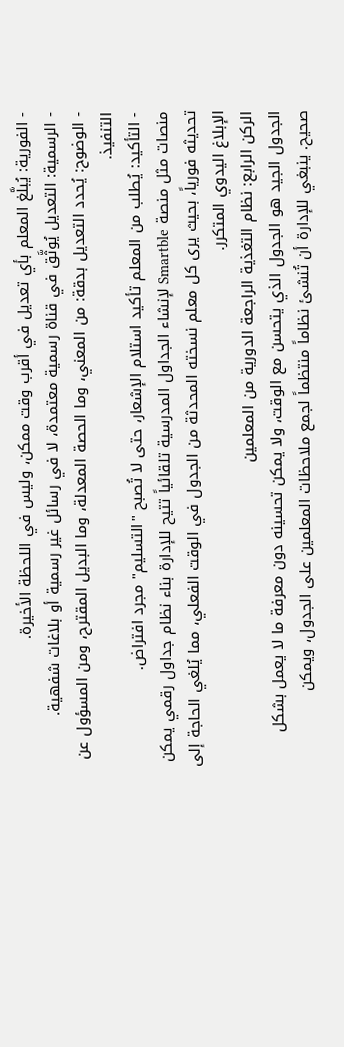- الفورية: يُبلَّغ المعلم بأي تعديل في أقرب وقت ممكن، وليس في اللحظة الأخيرة.
- الرسمية: التعديل يُوثَّق في قناة رسمية معتمدة، لا في رسائل غير رسمية أو بلاغات شفهية.
- الوضوح: يُحدد التعديل بدقة: من المعني، وما الحصة المعدلة، وما البديل المقترح، ومن المسؤول عن التنفيذ.
- التأكيد: يُطلب من المعلم تأكيد استلام الإشعار، حتى لا تُصبح "التسليم" مجرد افتراض.
منصات مثل منصة Smartble لإنشاء الجداول المدرسية تلقائياً تتيح للإدارة بناء نظام جداول رقمي يمكن تحديثه فورياً، بحيث يرى كل معلم نسخته المحدثة من الجدول في الوقت الفعلي، مما يُلغي الحاجة إلى الإبلاغ اليدوي المتكرر.
الركن الرابع: نظام التغذية الراجعة الدورية من المعلمين
الجدول الجيد هو الجدول الذي يتحسن مع الوقت، ولا يمكن تحسينه دون معرفة ما لا يعمل بشكل صحيح. ينبغي للإدارة أن تُنشئ نظاماً منتظماً لجمع ملاحظات المعلمين على الجدول، ويمكن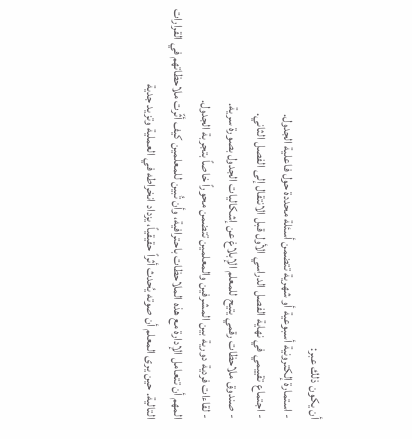أن يكون ذلك عبر:
- استمارة إلكترونية أسبوعية أو شهرية تتضمن أسئلة محددة حول فاعلية الجدول.
- اجتماع تقييمي في نهاية الفصل الدراسي الأول قبل الانتقال إلى الفصل الثاني.
- صندوق ملاحظات رقمي يتيح للمعلم الإبلاغ عن إشكاليات الجدول بصورة سرية.
- لقاءات فردية دورية بين المشرفين والمعلمين تتضمن محوراً خاصاً بتجربة الجدول.
المهم أن تتعامل الإدارة مع هذه الملاحظات باحترافية، وأن تُبين للمعلمين كيف أثّرت ملاحظاتهم في القرارات التالية. حين يرى المعلم أن صوته يُحدث أثراً حقيقياً، يزداد انخراطه في العملية وتزيد جدية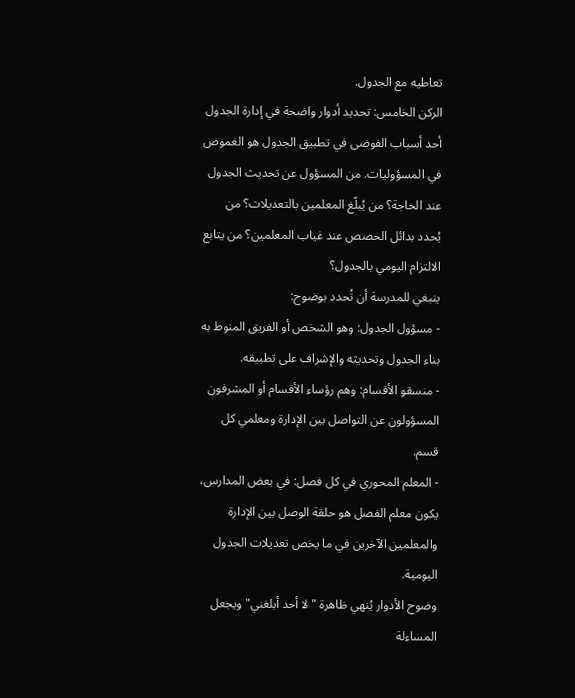تعاطيه مع الجدول.
الركن الخامس: تحديد أدوار واضحة في إدارة الجدول
أحد أسباب الفوضى في تطبيق الجدول هو الغموض في المسؤوليات. من المسؤول عن تحديث الجدول عند الحاجة؟ من يُبلّغ المعلمين بالتعديلات؟ من يُحدد بدائل الحصص عند غياب المعلمين؟ من يتابع الالتزام اليومي بالجدول؟
ينبغي للمدرسة أن تُحدد بوضوح:
- مسؤول الجدول: وهو الشخص أو الفريق المنوط به بناء الجدول وتحديثه والإشراف على تطبيقه.
- منسقو الأقسام: وهم رؤساء الأقسام أو المشرفون المسؤولون عن التواصل بين الإدارة ومعلمي كل قسم.
- المعلم المحوري في كل فصل: في بعض المدارس، يكون معلم الفصل هو حلقة الوصل بين الإدارة والمعلمين الآخرين في ما يخص تعديلات الجدول اليومية.
وضوح الأدوار يُنهي ظاهرة "لا أحد أبلغني" ويجعل المساءلة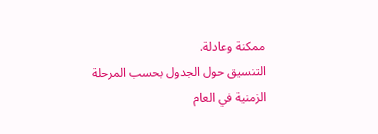ممكنة وعادلة.
التنسيق حول الجدول بحسب المرحلة الزمنية في العام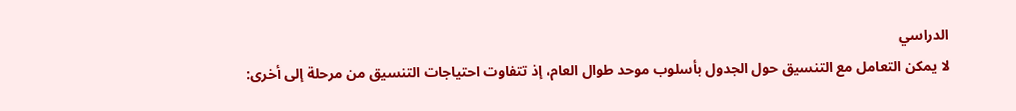الدراسي
لا يمكن التعامل مع التنسيق حول الجدول بأسلوب موحد طوال العام، إذ تتفاوت احتياجات التنسيق من مرحلة إلى أخرى: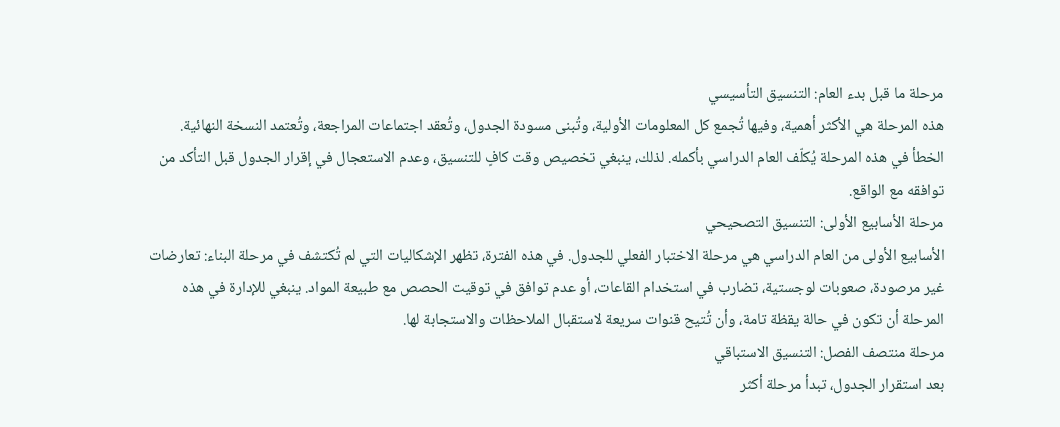مرحلة ما قبل بدء العام: التنسيق التأسيسي
هذه المرحلة هي الأكثر أهمية، وفيها تُجمع كل المعلومات الأولية، وتُبنى مسودة الجدول، وتُعقد اجتماعات المراجعة، وتُعتمد النسخة النهائية. الخطأ في هذه المرحلة يُكلّف العام الدراسي بأكمله. لذلك، ينبغي تخصيص وقت كافٍ للتنسيق، وعدم الاستعجال في إقرار الجدول قبل التأكد من توافقه مع الواقع.
مرحلة الأسابيع الأولى: التنسيق التصحيحي
الأسابيع الأولى من العام الدراسي هي مرحلة الاختبار الفعلي للجدول. في هذه الفترة، تظهر الإشكاليات التي لم تُكتشف في مرحلة البناء: تعارضات غير مرصودة، صعوبات لوجستية، تضارب في استخدام القاعات، أو عدم توافق في توقيت الحصص مع طبيعة المواد. ينبغي للإدارة في هذه المرحلة أن تكون في حالة يقظة تامة، وأن تُتيح قنوات سريعة لاستقبال الملاحظات والاستجابة لها.
مرحلة منتصف الفصل: التنسيق الاستباقي
بعد استقرار الجدول، تبدأ مرحلة أكثر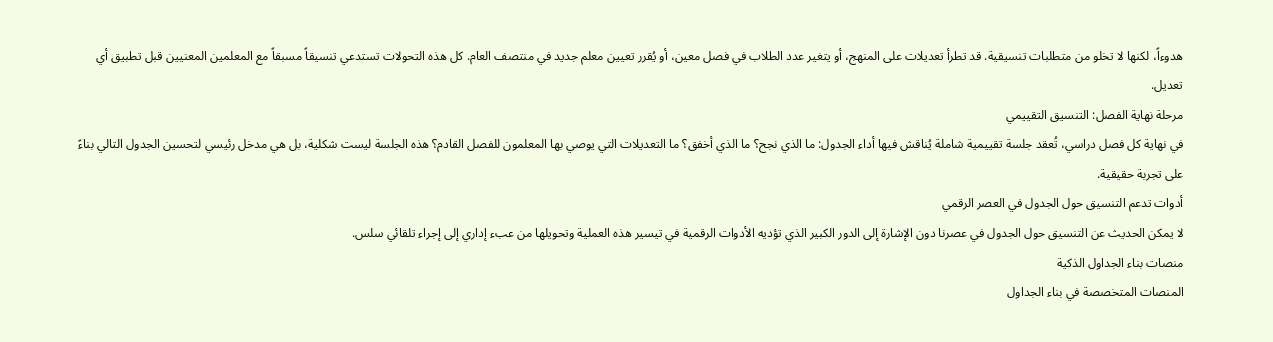هدوءاً، لكنها لا تخلو من متطلبات تنسيقية. قد تطرأ تعديلات على المنهج، أو يتغير عدد الطلاب في فصل معين، أو يُقرر تعيين معلم جديد في منتصف العام. كل هذه التحولات تستدعي تنسيقاً مسبقاً مع المعلمين المعنيين قبل تطبيق أي تعديل.
مرحلة نهاية الفصل: التنسيق التقييمي
في نهاية كل فصل دراسي، تُعقد جلسة تقييمية شاملة يُناقش فيها أداء الجدول: ما الذي نجح؟ ما الذي أخفق؟ ما التعديلات التي يوصي بها المعلمون للفصل القادم؟ هذه الجلسة ليست شكلية، بل هي مدخل رئيسي لتحسين الجدول التالي بناءً على تجربة حقيقية.
أدوات تدعم التنسيق حول الجدول في العصر الرقمي
لا يمكن الحديث عن التنسيق حول الجدول في عصرنا دون الإشارة إلى الدور الكبير الذي تؤديه الأدوات الرقمية في تيسير هذه العملية وتحويلها من عبء إداري إلى إجراء تلقائي سلس.
منصات بناء الجداول الذكية
المنصات المتخصصة في بناء الجداول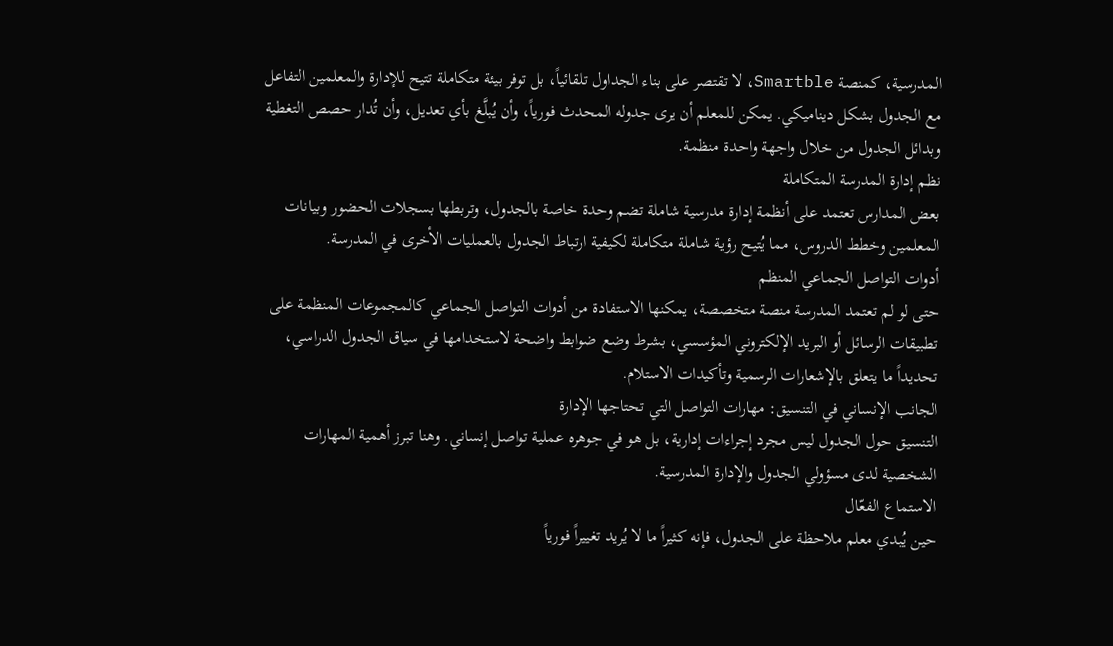المدرسية، كمنصة Smartble، لا تقتصر على بناء الجداول تلقائياً، بل توفر بيئة متكاملة تتيح للإدارة والمعلمين التفاعل مع الجدول بشكل ديناميكي. يمكن للمعلم أن يرى جدوله المحدث فورياً، وأن يُبلَّغ بأي تعديل، وأن تُدار حصص التغطية وبدائل الجدول من خلال واجهة واحدة منظمة.
نظم إدارة المدرسة المتكاملة
بعض المدارس تعتمد على أنظمة إدارة مدرسية شاملة تضم وحدة خاصة بالجدول، وتربطها بسجلات الحضور وبيانات المعلمين وخطط الدروس، مما يُتيح رؤية شاملة متكاملة لكيفية ارتباط الجدول بالعمليات الأخرى في المدرسة.
أدوات التواصل الجماعي المنظم
حتى لو لم تعتمد المدرسة منصة متخصصة، يمكنها الاستفادة من أدوات التواصل الجماعي كالمجموعات المنظمة على تطبيقات الرسائل أو البريد الإلكتروني المؤسسي، بشرط وضع ضوابط واضحة لاستخدامها في سياق الجدول الدراسي، تحديداً ما يتعلق بالإشعارات الرسمية وتأكيدات الاستلام.
الجانب الإنساني في التنسيق: مهارات التواصل التي تحتاجها الإدارة
التنسيق حول الجدول ليس مجرد إجراءات إدارية، بل هو في جوهره عملية تواصل إنساني. وهنا تبرز أهمية المهارات الشخصية لدى مسؤولي الجدول والإدارة المدرسية.
الاستماع الفعّال
حين يُبدي معلم ملاحظة على الجدول، فإنه كثيراً ما لا يُريد تغييراً فورياً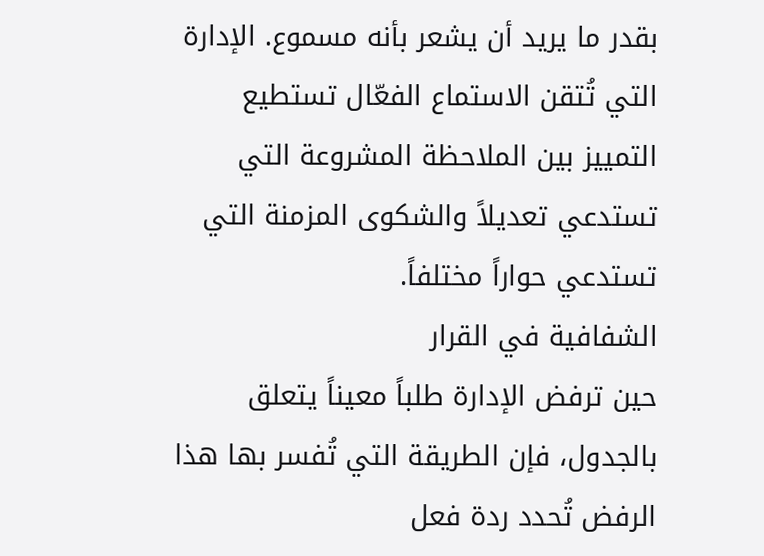بقدر ما يريد أن يشعر بأنه مسموع. الإدارة التي تُتقن الاستماع الفعّال تستطيع التمييز بين الملاحظة المشروعة التي تستدعي تعديلاً والشكوى المزمنة التي تستدعي حواراً مختلفاً.
الشفافية في القرار
حين ترفض الإدارة طلباً معيناً يتعلق بالجدول، فإن الطريقة التي تُفسر بها هذا الرفض تُحدد ردة فعل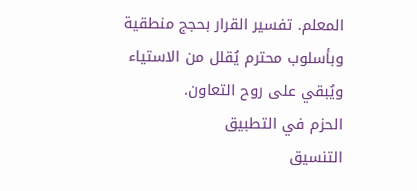المعلم. تفسير القرار بحجج منطقية وبأسلوب محترم يُقلل من الاستياء ويُبقي على روح التعاون.
الحزم في التطبيق
التنسيق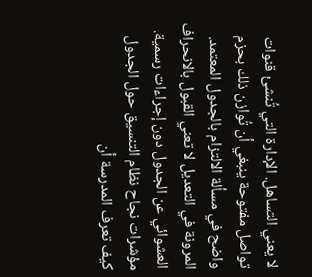لا يعني التساهل. الإدارة التي تُنشئ قنوات تواصل مفتوحة ينبغي أن تُوازن ذلك بحزم واضح في مسألة الالتزام بالجدول المعتمد. المرونة في التعديل لا تعني القبول بالانحراف العشوائي عن الجدول دون إجراءات رسمية.
مؤشرات نجاح نظام التنسيق حول الجدول
كيف تعرف المدرسة أن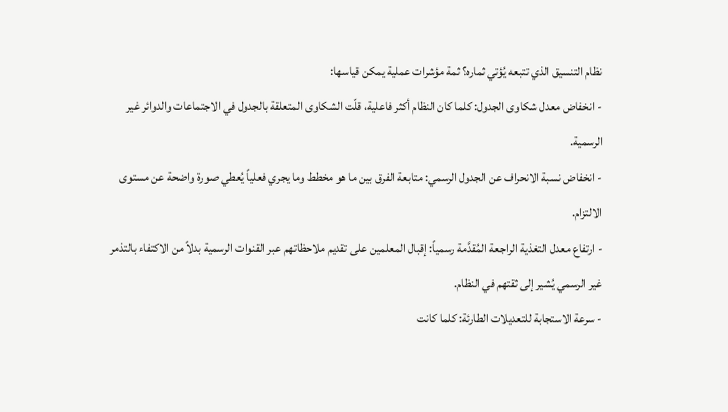نظام التنسيق الذي تتبعه يُؤتي ثماره؟ ثمة مؤشرات عملية يمكن قياسها:
- انخفاض معدل شكاوى الجدول: كلما كان النظام أكثر فاعلية، قلّت الشكاوى المتعلقة بالجدول في الاجتماعات والدوائر غير الرسمية.
- انخفاض نسبة الانحراف عن الجدول الرسمي: متابعة الفرق بين ما هو مخطط وما يجري فعلياً يُعطي صورة واضحة عن مستوى الالتزام.
- ارتفاع معدل التغذية الراجعة المُقدَّمة رسمياً: إقبال المعلمين على تقديم ملاحظاتهم عبر القنوات الرسمية بدلاً من الاكتفاء بالتذمر غير الرسمي يُشير إلى ثقتهم في النظام.
- سرعة الاستجابة للتعديلات الطارئة: كلما كانت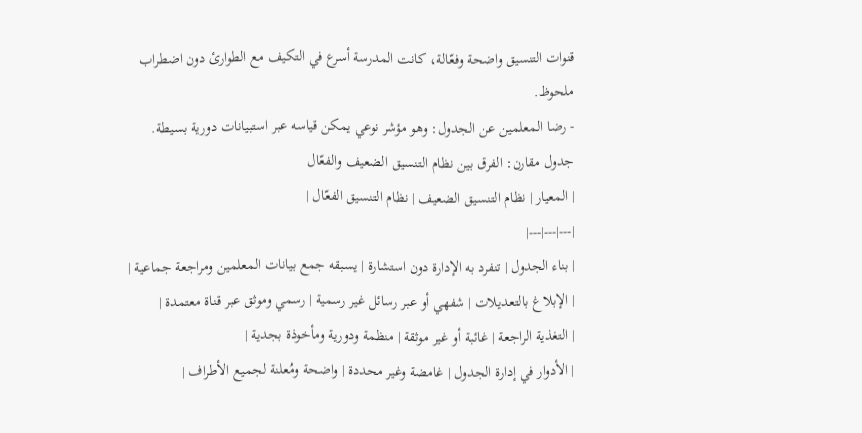قنوات التنسيق واضحة وفعّالة، كانت المدرسة أسرع في التكيف مع الطوارئ دون اضطراب ملحوظ.
- رضا المعلمين عن الجدول: وهو مؤشر نوعي يمكن قياسه عبر استبيانات دورية بسيطة.
جدول مقارن: الفرق بين نظام التنسيق الضعيف والفعّال
| المعيار | نظام التنسيق الضعيف | نظام التنسيق الفعّال |
|---|---|---|
| بناء الجدول | تنفرد به الإدارة دون استشارة | يسبقه جمع بيانات المعلمين ومراجعة جماعية |
| الإبلاغ بالتعديلات | شفهي أو عبر رسائل غير رسمية | رسمي وموثق عبر قناة معتمدة |
| التغذية الراجعة | غائبة أو غير موثقة | منظمة ودورية ومأخوذة بجدية |
| الأدوار في إدارة الجدول | غامضة وغير محددة | واضحة ومُعلنة لجميع الأطراف |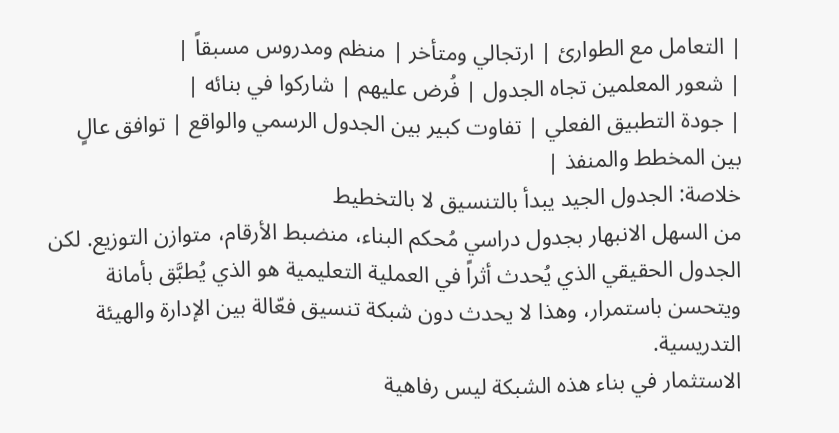| التعامل مع الطوارئ | ارتجالي ومتأخر | منظم ومدروس مسبقاً |
| شعور المعلمين تجاه الجدول | فُرض عليهم | شاركوا في بنائه |
| جودة التطبيق الفعلي | تفاوت كبير بين الجدول الرسمي والواقع | توافق عالٍ بين المخطط والمنفذ |
خلاصة: الجدول الجيد يبدأ بالتنسيق لا بالتخطيط
من السهل الانبهار بجدول دراسي مُحكم البناء، منضبط الأرقام، متوازن التوزيع. لكن الجدول الحقيقي الذي يُحدث أثراً في العملية التعليمية هو الذي يُطبَّق بأمانة ويتحسن باستمرار، وهذا لا يحدث دون شبكة تنسيق فعّالة بين الإدارة والهيئة التدريسية.
الاستثمار في بناء هذه الشبكة ليس رفاهية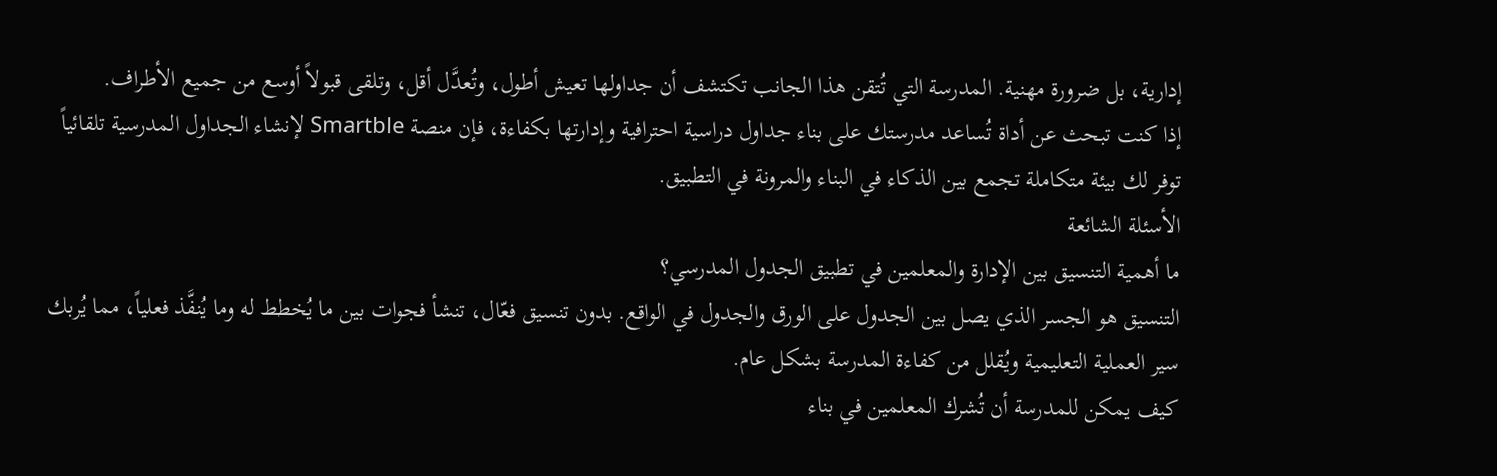إدارية، بل ضرورة مهنية. المدرسة التي تُتقن هذا الجانب تكتشف أن جداولها تعيش أطول، وتُعدَّل أقل، وتلقى قبولاً أوسع من جميع الأطراف.
إذا كنت تبحث عن أداة تُساعد مدرستك على بناء جداول دراسية احترافية وإدارتها بكفاءة، فإن منصة Smartble لإنشاء الجداول المدرسية تلقائياً توفر لك بيئة متكاملة تجمع بين الذكاء في البناء والمرونة في التطبيق.
الأسئلة الشائعة
ما أهمية التنسيق بين الإدارة والمعلمين في تطبيق الجدول المدرسي؟
التنسيق هو الجسر الذي يصل بين الجدول على الورق والجدول في الواقع. بدون تنسيق فعّال، تنشأ فجوات بين ما يُخطط له وما يُنفَّذ فعلياً، مما يُربك سير العملية التعليمية ويُقلل من كفاءة المدرسة بشكل عام.
كيف يمكن للمدرسة أن تُشرك المعلمين في بناء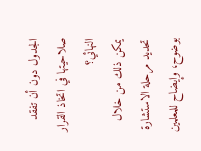الجدول دون أن تفقد صلاحيتها في اتخاذ القرار النهائي؟
يمكن ذلك من خلال تحديد مرحلة الاستشارة بوضوح، وإيضاح للمعلمين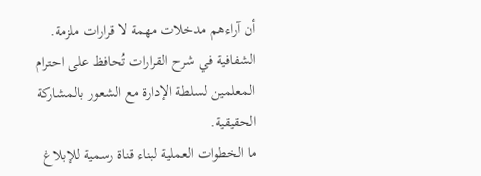أن آراءهم مدخلات مهمة لا قرارات ملزمة. الشفافية في شرح القرارات تُحافظ على احترام المعلمين لسلطة الإدارة مع الشعور بالمشاركة الحقيقية.
ما الخطوات العملية لبناء قناة رسمية للإبلاغ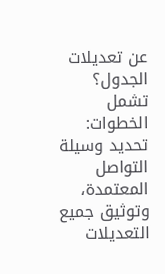عن تعديلات الجدول؟
تشمل الخطوات: تحديد وسيلة التواصل المعتمدة، وتوثيق جميع التعديلات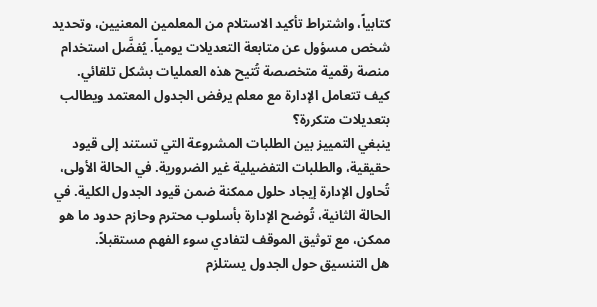كتابياً، واشتراط تأكيد الاستلام من المعلمين المعنيين، وتحديد شخص مسؤول عن متابعة التعديلات يومياً. يُفضَّل استخدام منصة رقمية متخصصة تُتيح هذه العمليات بشكل تلقائي.
كيف تتعامل الإدارة مع معلم يرفض الجدول المعتمد ويطالب بتعديلات متكررة؟
ينبغي التمييز بين الطلبات المشروعة التي تستند إلى قيود حقيقية، والطلبات التفضيلية غير الضرورية. في الحالة الأولى، تُحاول الإدارة إيجاد حلول ممكنة ضمن قيود الجدول الكلية. في الحالة الثانية، تُوضح الإدارة بأسلوب محترم وحازم حدود ما هو ممكن، مع توثيق الموقف لتفادي سوء الفهم مستقبلاً.
هل التنسيق حول الجدول يستلزم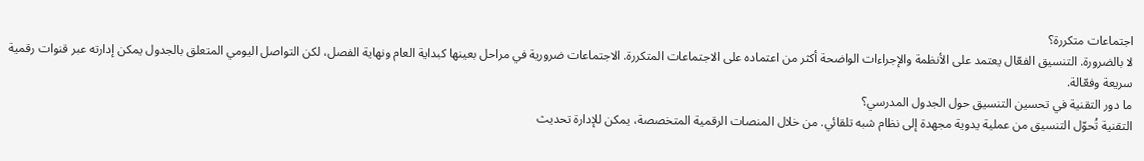اجتماعات متكررة؟
لا بالضرورة. التنسيق الفعّال يعتمد على الأنظمة والإجراءات الواضحة أكثر من اعتماده على الاجتماعات المتكررة. الاجتماعات ضرورية في مراحل بعينها كبداية العام ونهاية الفصل، لكن التواصل اليومي المتعلق بالجدول يمكن إدارته عبر قنوات رقمية سريعة وفعّالة.
ما دور التقنية في تحسين التنسيق حول الجدول المدرسي؟
التقنية تُحوّل التنسيق من عملية يدوية مجهدة إلى نظام شبه تلقائي. من خلال المنصات الرقمية المتخصصة، يمكن للإدارة تحديث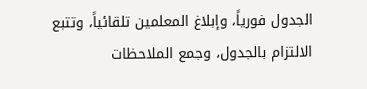الجدول فورياً، وإبلاغ المعلمين تلقائياً، وتتبع الالتزام بالجدول، وجمع الملاحظات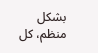بشكل منظم، كل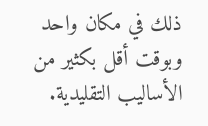ذلك في مكان واحد وبوقت أقل بكثير من الأساليب التقليدية.